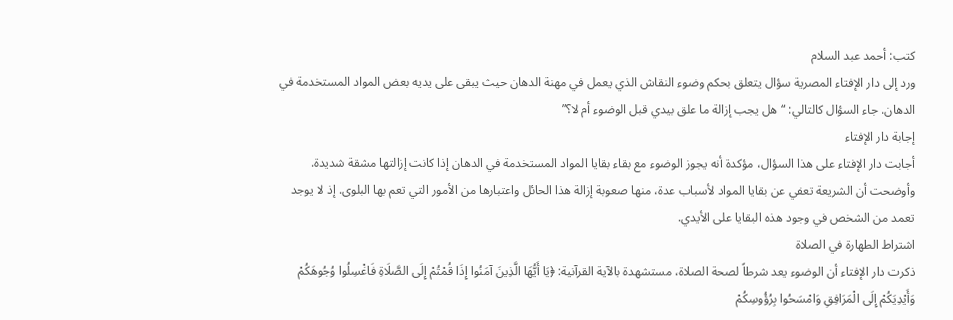كتب: أحمد عبد السلام
ورد إلى دار الإفتاء المصرية سؤال يتعلق بحكم وضوء النقاش الذي يعمل في مهنة الدهان حيث يبقى على يديه بعض المواد المستخدمة في الدهان. جاء السؤال كالتالي: “هل يجب إزالة ما علق بيدي قبل الوضوء أم لا؟”
إجابة دار الإفتاء
أجابت دار الإفتاء على هذا السؤال، مؤكدة أنه يجوز الوضوء مع بقاء بقايا المواد المستخدمة في الدهان إذا كانت إزالتها مشقة شديدة. وأوضحت أن الشريعة تعفي عن بقايا المواد لأسباب عدة، منها صعوبة إزالة هذا الحائل واعتبارها من الأمور التي تعم بها البلوى. إذ لا يوجد تعمد من الشخص في وجود هذه البقايا على الأيدي.
اشتراط الطهارة في الصلاة
ذكرت دار الإفتاء أن الوضوء يعد شرطاً لصحة الصلاة، مستشهدة بالآية القرآنية: ﴿يَا أَيُّهَا الَّذِينَ آمَنُوا إِذَا قُمْتُمْ إِلَى الصَّلَاةِ فَاغْسِلُوا وُجُوهَكُمْ وَأَيْدِيَكُمْ إِلَى الْمَرَافِقِ وَامْسَحُوا بِرُؤُوسِكُمْ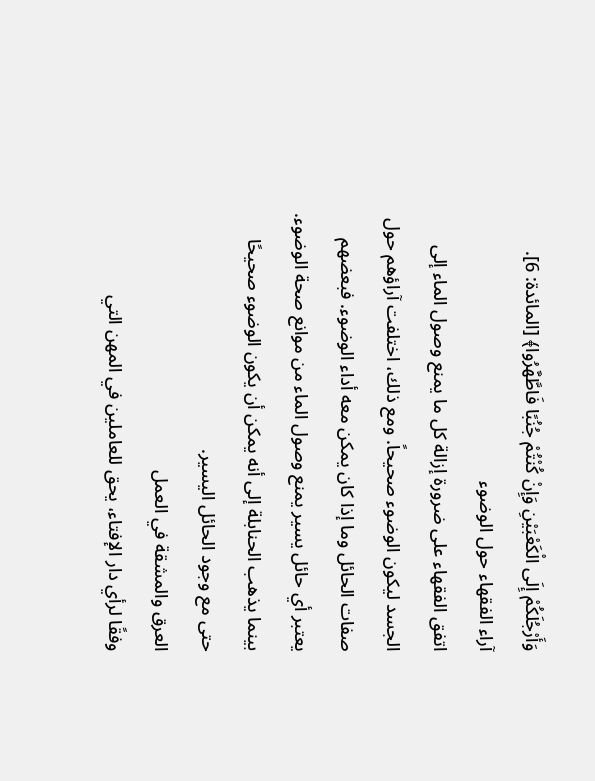وَأَرْجُلَكُمْ إِلَى الْكَعْبَيْنِ وَإِنْ كُنْتُمْ جُنُبًا فَاطَّهَّرُوا﴾ [المائدة: 6].
آراء الفقهاء حول الوضوء
اتفق الفقهاء على ضرورة إزالة كل ما يمنع وصول الماء إلى الجسد ليكون الوضوء صحيحاً. ومع ذلك، اختلفت آراؤهم حول صفات الحائل وما إذا كان يمكن معه أداء الوضوء. فبعضهم يعتبر أي حائل يسير يمنع وصول الماء من موانع صحة الوضوء. بينما يذهب الحنابلة إلى أنه يمكن أن يكون الوضوء صحيحًا حتى مع وجود الحائل اليسير.
العرق والمشقة في العمل
وفقًا لرأي دار الإفتاء، يحق للعاملين في المهن التي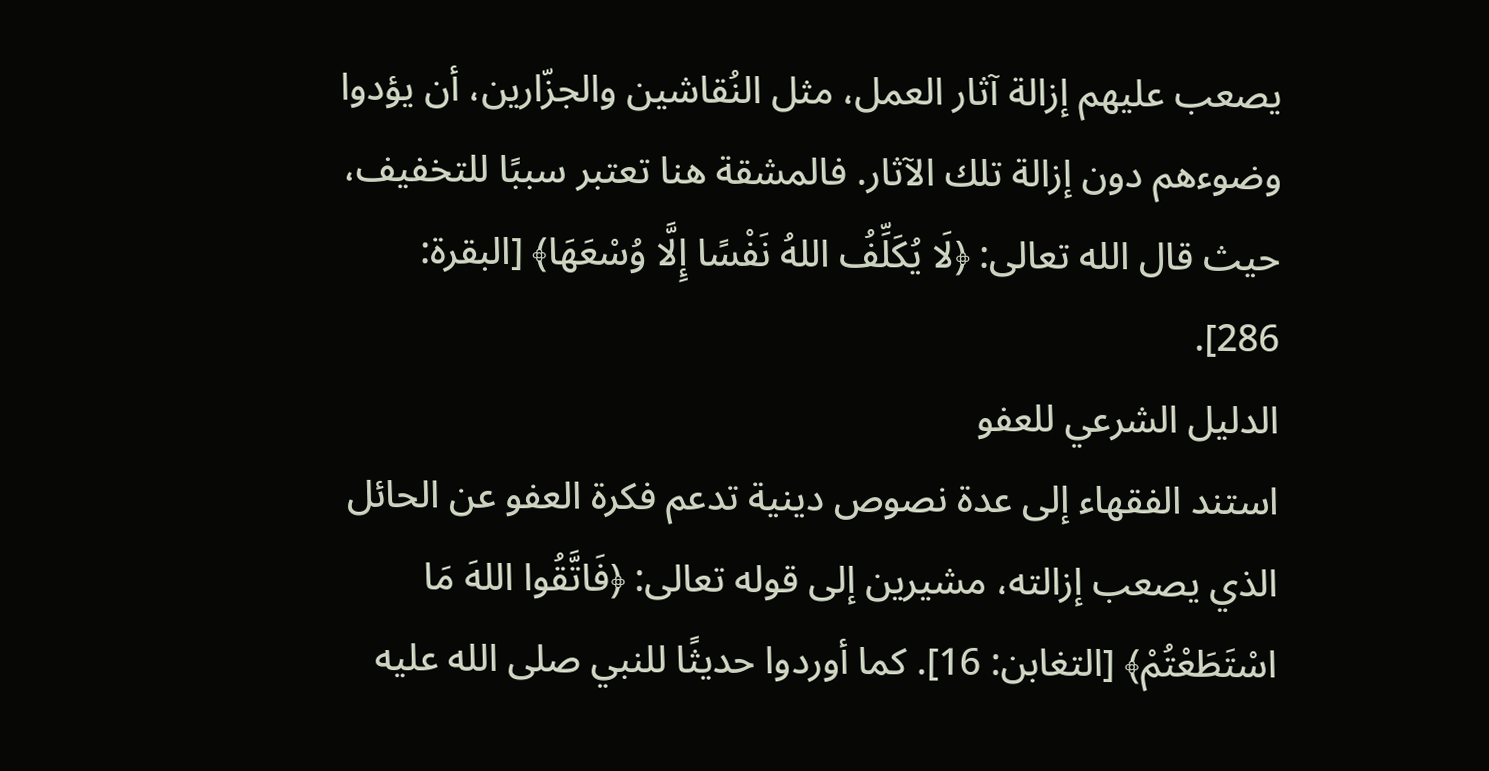يصعب عليهم إزالة آثار العمل، مثل النُقاشين والجزّارين، أن يؤدوا وضوءهم دون إزالة تلك الآثار. فالمشقة هنا تعتبر سببًا للتخفيف، حيث قال الله تعالى: ﴿لَا يُكَلِّفُ اللهُ نَفْسًا إِلَّا وُسْعَهَا﴾ [البقرة: 286].
الدليل الشرعي للعفو
استند الفقهاء إلى عدة نصوص دينية تدعم فكرة العفو عن الحائل الذي يصعب إزالته، مشيرين إلى قوله تعالى: ﴿فَاتَّقُوا اللهَ مَا اسْتَطَعْتُمْ﴾ [التغابن: 16]. كما أوردوا حديثًا للنبي صلى الله عليه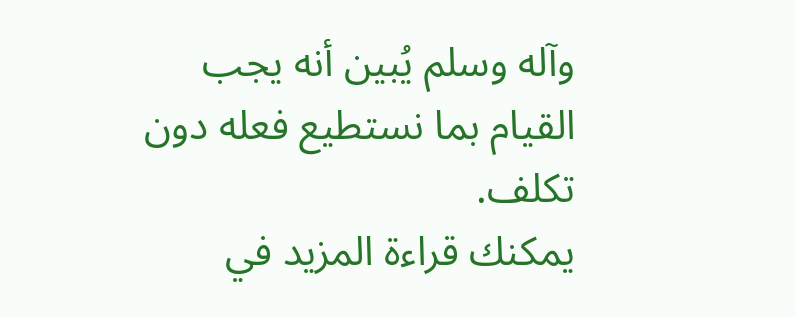وآله وسلم يُبين أنه يجب القيام بما نستطيع فعله دون تكلف.
يمكنك قراءة المزيد في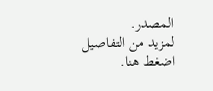المصدر.
لمزيد من التفاصيل اضغط هنا.